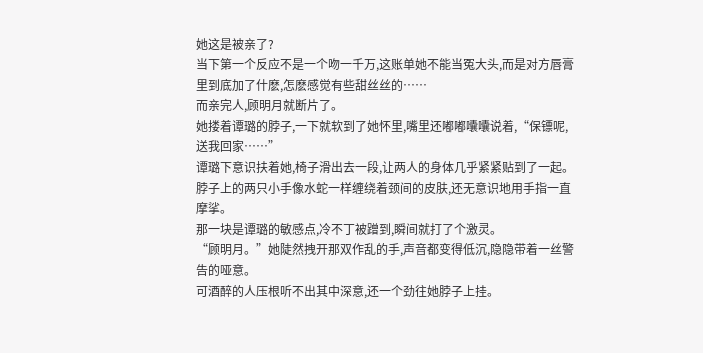她这是被亲了?
当下第一个反应不是一个吻一千万,这账单她不能当冤大头,而是对方唇膏里到底加了什麽,怎麽感觉有些甜丝丝的……
而亲完人,顾明月就断片了。
她搂着谭璐的脖子,一下就软到了她怀里,嘴里还嘟嘟囔囔说着,“保镖呢,送我回家……”
谭璐下意识扶着她,椅子滑出去一段,让两人的身体几乎紧紧贴到了一起。
脖子上的两只小手像水蛇一样缠绕着颈间的皮肤,还无意识地用手指一直摩挲。
那一块是谭璐的敏感点,冷不丁被蹭到,瞬间就打了个激灵。
“顾明月。”她陡然拽开那双作乱的手,声音都变得低沉,隐隐带着一丝警告的哑意。
可酒醉的人压根听不出其中深意,还一个劲往她脖子上挂。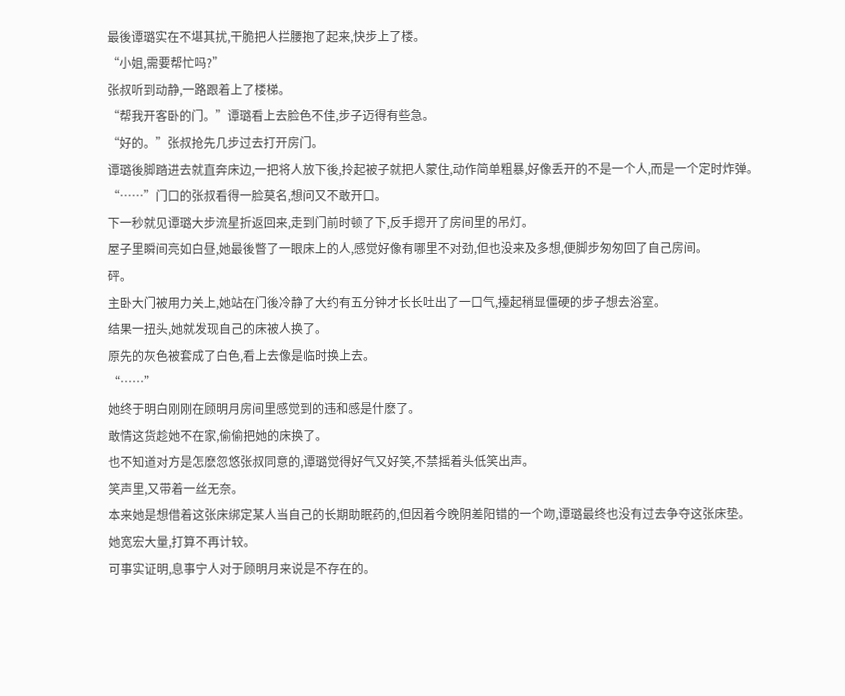最後谭璐实在不堪其扰,干脆把人拦腰抱了起来,快步上了楼。
“小姐,需要帮忙吗?”
张叔听到动静,一路跟着上了楼梯。
“帮我开客卧的门。”谭璐看上去脸色不佳,步子迈得有些急。
“好的。”张叔抢先几步过去打开房门。
谭璐後脚踏进去就直奔床边,一把将人放下後,拎起被子就把人蒙住,动作简单粗暴,好像丢开的不是一个人,而是一个定时炸弹。
“……”门口的张叔看得一脸莫名,想问又不敢开口。
下一秒就见谭璐大步流星折返回来,走到门前时顿了下,反手摁开了房间里的吊灯。
屋子里瞬间亮如白昼,她最後瞥了一眼床上的人,感觉好像有哪里不对劲,但也没来及多想,便脚步匆匆回了自己房间。
砰。
主卧大门被用力关上,她站在门後冷静了大约有五分钟才长长吐出了一口气,擡起稍显僵硬的步子想去浴室。
结果一扭头,她就发现自己的床被人换了。
原先的灰色被套成了白色,看上去像是临时换上去。
“……”
她终于明白刚刚在顾明月房间里感觉到的违和感是什麽了。
敢情这货趁她不在家,偷偷把她的床换了。
也不知道对方是怎麽忽悠张叔同意的,谭璐觉得好气又好笑,不禁摇着头低笑出声。
笑声里,又带着一丝无奈。
本来她是想借着这张床绑定某人当自己的长期助眠药的,但因着今晚阴差阳错的一个吻,谭璐最终也没有过去争夺这张床垫。
她宽宏大量,打算不再计较。
可事实证明,息事宁人对于顾明月来说是不存在的。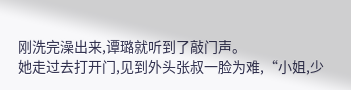刚洗完澡出来,谭璐就听到了敲门声。
她走过去打开门,见到外头张叔一脸为难,“小姐,少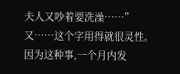夫人又吵着要洗澡……”
又……这个字用得就很灵性。
因为这种事,一个月内发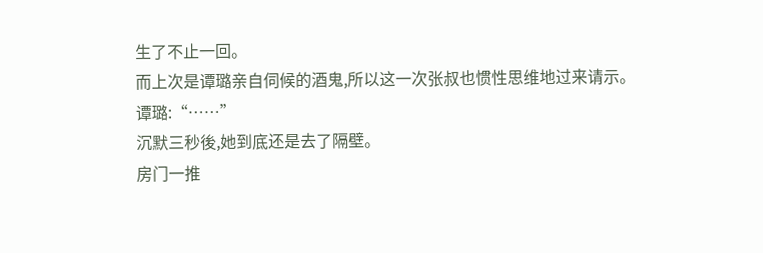生了不止一回。
而上次是谭璐亲自伺候的酒鬼,所以这一次张叔也惯性思维地过来请示。
谭璐:“……”
沉默三秒後,她到底还是去了隔壁。
房门一推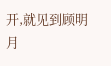开,就见到顾明月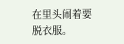在里头闹着要脱衣服。